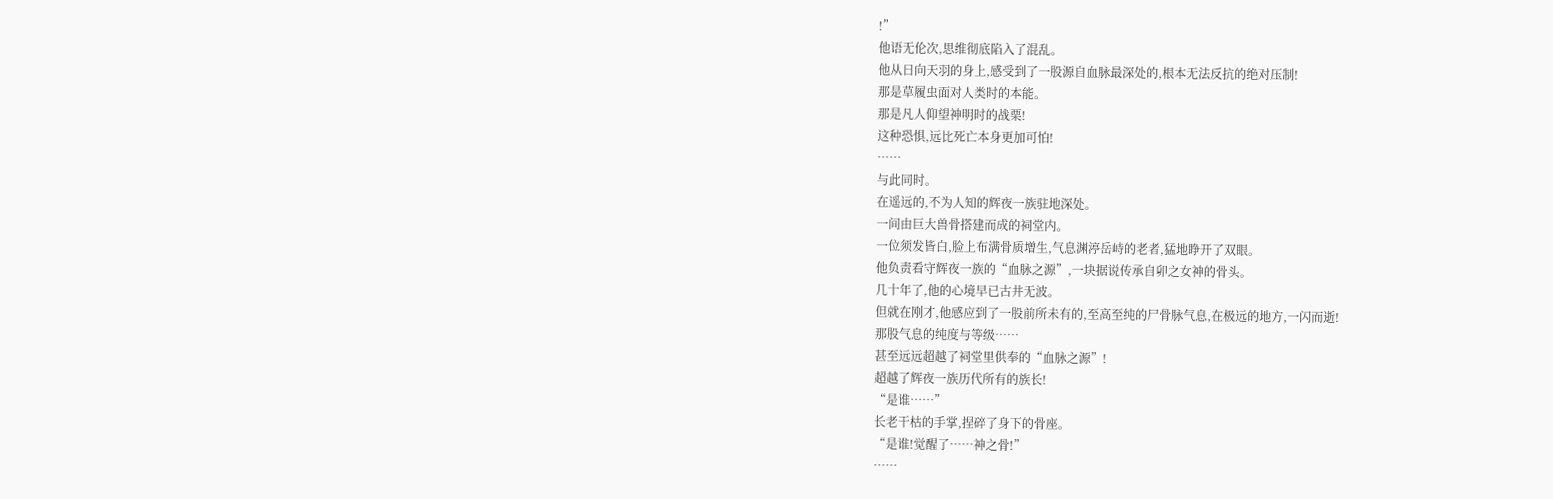!”
他语无伦次,思维彻底陷入了混乱。
他从日向天羽的身上,感受到了一股源自血脉最深处的,根本无法反抗的绝对压制!
那是草履虫面对人类时的本能。
那是凡人仰望神明时的战栗!
这种恐惧,远比死亡本身更加可怕!
……
与此同时。
在遥远的,不为人知的辉夜一族驻地深处。
一间由巨大兽骨搭建而成的祠堂内。
一位须发皆白,脸上布满骨质增生,气息渊渟岳峙的老者,猛地睁开了双眼。
他负责看守辉夜一族的“血脉之源”,一块据说传承自卯之女神的骨头。
几十年了,他的心境早已古井无波。
但就在刚才,他感应到了一股前所未有的,至高至纯的尸骨脉气息,在极远的地方,一闪而逝!
那股气息的纯度与等级……
甚至远远超越了祠堂里供奉的“血脉之源”!
超越了辉夜一族历代所有的族长!
“是谁……”
长老干枯的手掌,捏碎了身下的骨座。
“是谁!觉醒了……神之骨!”
……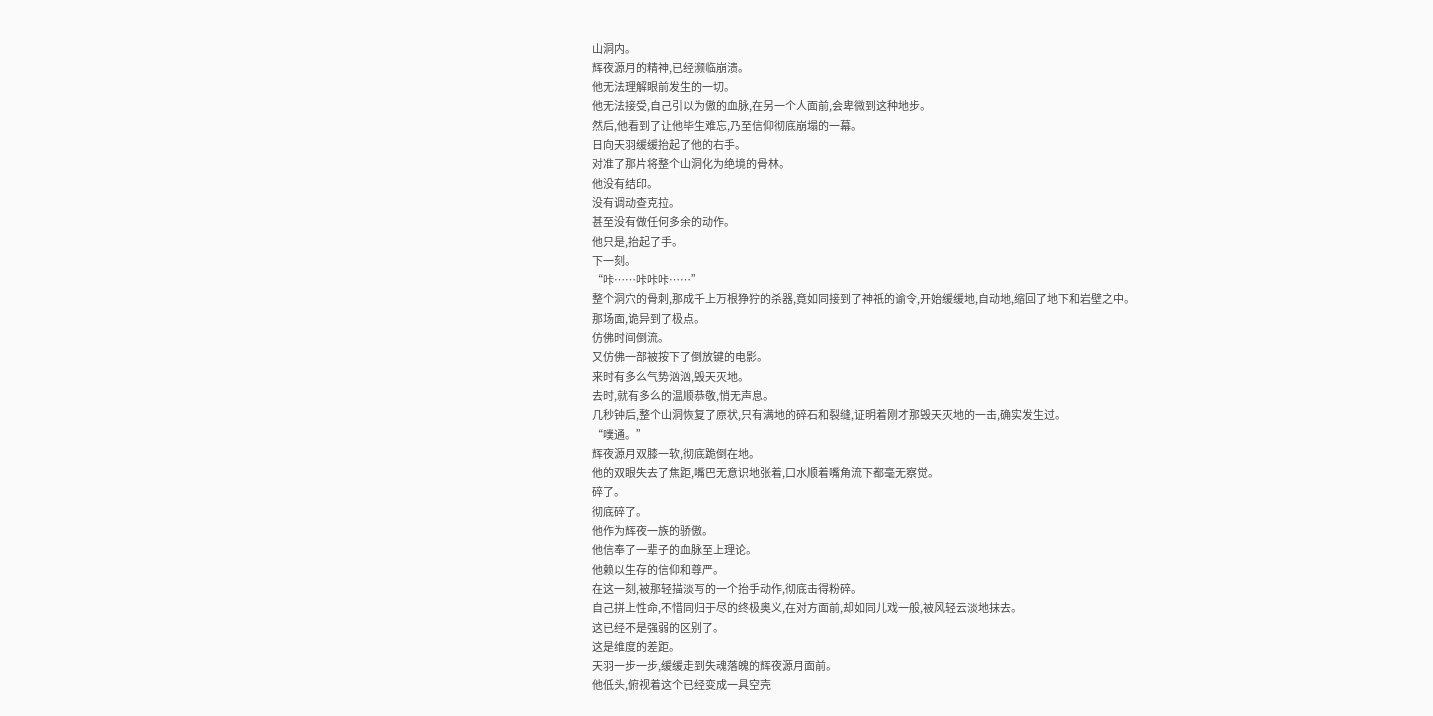山洞内。
辉夜源月的精神,已经濒临崩溃。
他无法理解眼前发生的一切。
他无法接受,自己引以为傲的血脉,在另一个人面前,会卑微到这种地步。
然后,他看到了让他毕生难忘,乃至信仰彻底崩塌的一幕。
日向天羽缓缓抬起了他的右手。
对准了那片将整个山洞化为绝境的骨林。
他没有结印。
没有调动查克拉。
甚至没有做任何多余的动作。
他只是,抬起了手。
下一刻。
“咔……咔咔咔……”
整个洞穴的骨刺,那成千上万根狰狞的杀器,竟如同接到了神祇的谕令,开始缓缓地,自动地,缩回了地下和岩壁之中。
那场面,诡异到了极点。
仿佛时间倒流。
又仿佛一部被按下了倒放键的电影。
来时有多么气势汹汹,毁天灭地。
去时,就有多么的温顺恭敬,悄无声息。
几秒钟后,整个山洞恢复了原状,只有满地的碎石和裂缝,证明着刚才那毁天灭地的一击,确实发生过。
“噗通。”
辉夜源月双膝一软,彻底跪倒在地。
他的双眼失去了焦距,嘴巴无意识地张着,口水顺着嘴角流下都毫无察觉。
碎了。
彻底碎了。
他作为辉夜一族的骄傲。
他信奉了一辈子的血脉至上理论。
他赖以生存的信仰和尊严。
在这一刻,被那轻描淡写的一个抬手动作,彻底击得粉碎。
自己拼上性命,不惜同归于尽的终极奥义,在对方面前,却如同儿戏一般,被风轻云淡地抹去。
这已经不是强弱的区别了。
这是维度的差距。
天羽一步一步,缓缓走到失魂落魄的辉夜源月面前。
他低头,俯视着这个已经变成一具空壳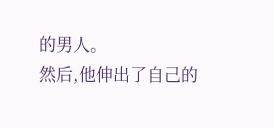的男人。
然后,他伸出了自己的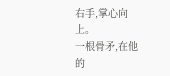右手,掌心向上。
一根骨矛,在他的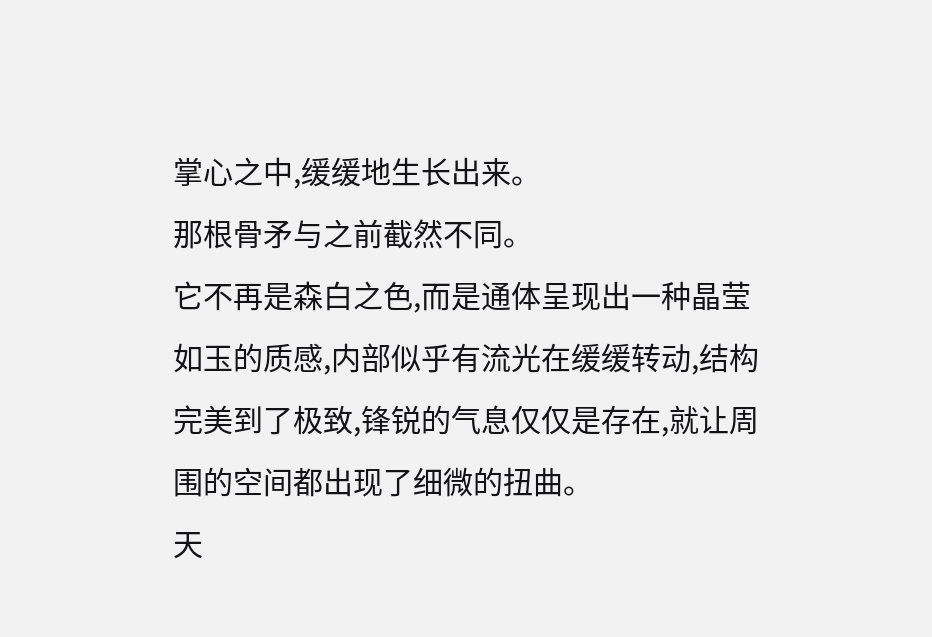掌心之中,缓缓地生长出来。
那根骨矛与之前截然不同。
它不再是森白之色,而是通体呈现出一种晶莹如玉的质感,内部似乎有流光在缓缓转动,结构完美到了极致,锋锐的气息仅仅是存在,就让周围的空间都出现了细微的扭曲。
天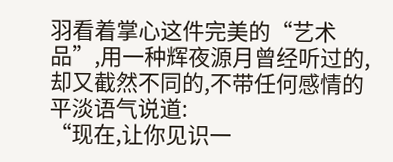羽看着掌心这件完美的“艺术品”,用一种辉夜源月曾经听过的,却又截然不同的,不带任何感情的平淡语气说道:
“现在,让你见识一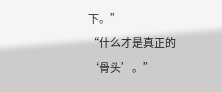下。”
“什么才是真正的‘骨头’。”